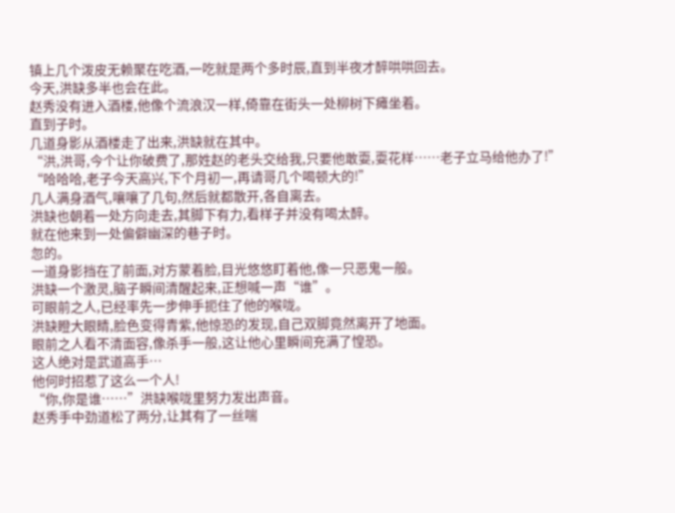镇上几个泼皮无赖聚在吃酒,一吃就是两个多时辰,直到半夜才醉哄哄回去。
今天,洪缺多半也会在此。
赵秀没有进入酒楼,他像个流浪汉一样,倚靠在街头一处柳树下瘫坐着。
直到子时。
几道身影从酒楼走了出来,洪缺就在其中。
“洪,洪哥,今个让你破费了,那姓赵的老头交给我,只要他敢耍,耍花样……老子立马给他办了!”
“哈哈哈,老子今天高兴,下个月初一,再请哥几个喝顿大的!”
几人满身酒气,嚷嚷了几句,然后就都散开,各自离去。
洪缺也朝着一处方向走去,其脚下有力,看样子并没有喝太醉。
就在他来到一处偏僻幽深的巷子时。
忽的。
一道身影挡在了前面,对方蒙着脸,目光悠悠盯着他,像一只恶鬼一般。
洪缺一个激灵,脑子瞬间清醒起来,正想喊一声“谁”。
可眼前之人,已经率先一步伸手扼住了他的喉咙。
洪缺瞪大眼睛,脸色变得青紫,他惊恐的发现,自己双脚竟然离开了地面。
眼前之人看不清面容,像杀手一般,这让他心里瞬间充满了惶恐。
这人绝对是武道高手…
他何时招惹了这么一个人!
“你,你是谁……”洪缺喉咙里努力发出声音。
赵秀手中劲道松了两分,让其有了一丝喘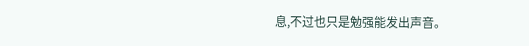息,不过也只是勉强能发出声音。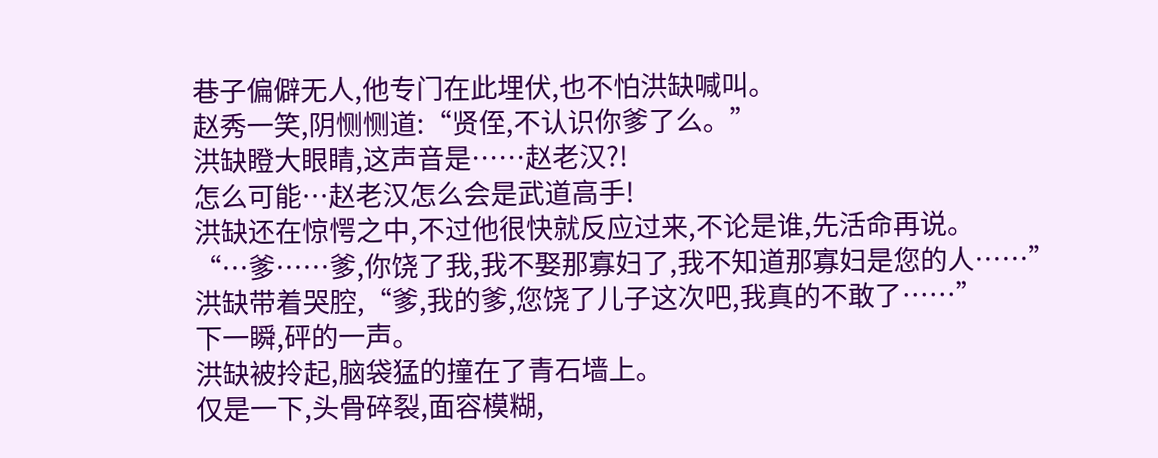巷子偏僻无人,他专门在此埋伏,也不怕洪缺喊叫。
赵秀一笑,阴恻恻道:“贤侄,不认识你爹了么。”
洪缺瞪大眼睛,这声音是……赵老汉?!
怎么可能…赵老汉怎么会是武道高手!
洪缺还在惊愕之中,不过他很快就反应过来,不论是谁,先活命再说。
“…爹……爹,你饶了我,我不娶那寡妇了,我不知道那寡妇是您的人……”
洪缺带着哭腔,“爹,我的爹,您饶了儿子这次吧,我真的不敢了……”
下一瞬,砰的一声。
洪缺被拎起,脑袋猛的撞在了青石墙上。
仅是一下,头骨碎裂,面容模糊,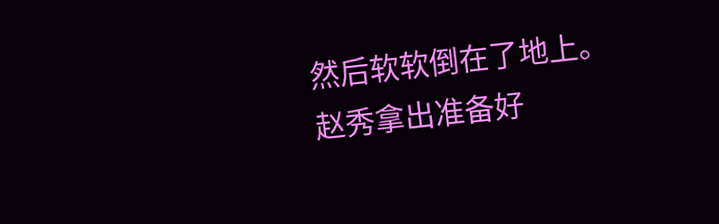然后软软倒在了地上。
赵秀拿出准备好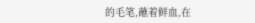的毛笔,蘸着鲜血,在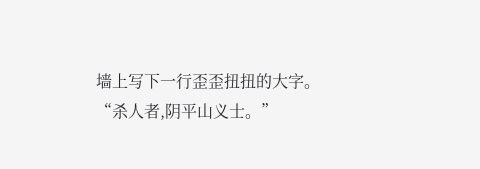墙上写下一行歪歪扭扭的大字。
“杀人者,阴平山义士。”